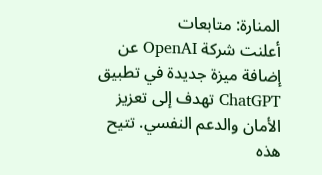المنارة: متابعات
أعلنت شركة OpenAI عن إضافة ميزة جديدة في تطبيق ChatGPT تهدف إلى تعزيز الأمان والدعم النفسي. تتيح هذه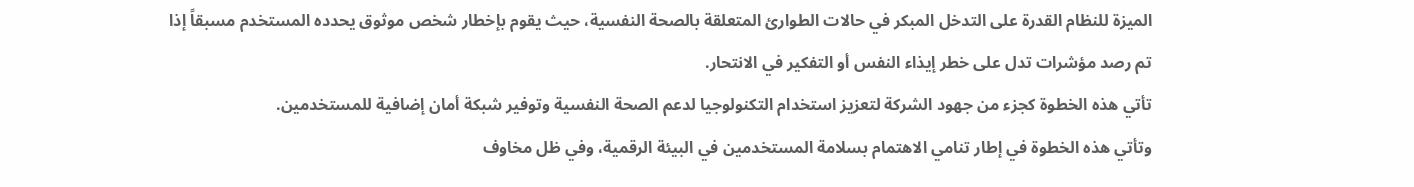الميزة للنظام القدرة على التدخل المبكر في حالات الطوارئ المتعلقة بالصحة النفسية، حيث يقوم بإخطار شخص موثوق يحدده المستخدم مسبقاً إذا تم رصد مؤشرات تدل على خطر إيذاء النفس أو التفكير في الانتحار.
تأتي هذه الخطوة كجزء من جهود الشركة لتعزيز استخدام التكنولوجيا لدعم الصحة النفسية وتوفير شبكة أمان إضافية للمستخدمين.
وتأتي هذه الخطوة في إطار تنامي الاهتمام بسلامة المستخدمين في البيئة الرقمية، وفي ظل مخاوف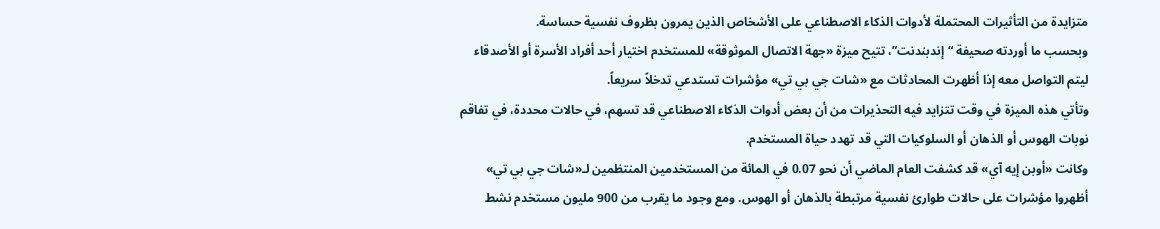متزايدة من التأثيرات المحتملة لأدوات الذكاء الاصطناعي على الأشخاص الذين يمرون بظروف نفسية حساسة.
وبحسب ما أوردته صحيفة “إندبندنت”، تتيح ميزة «جهة الاتصال الموثوقة» للمستخدم اختيار أحد أفراد الأسرة أو الأصدقاء ليتم التواصل معه إذا أظهرت المحادثات مع «شات جي بي تي» مؤشرات تستدعي تدخلاً سريعاً.
وتأتي هذه الميزة في وقت تتزايد فيه التحذيرات من أن بعض أدوات الذكاء الاصطناعي قد تسهم، في حالات محددة، في تفاقم نوبات الهوس أو الذهان أو السلوكيات التي قد تهدد حياة المستخدم.
وكانت «أوبن إيه آي» قد كشفت العام الماضي أن نحو 0.07 في المائة من المستخدمين المنتظمين لـ«شات جي بي تي» أظهروا مؤشرات على حالات طوارئ نفسية مرتبطة بالذهان أو الهوس. ومع وجود ما يقرب من 900 مليون مستخدم نشط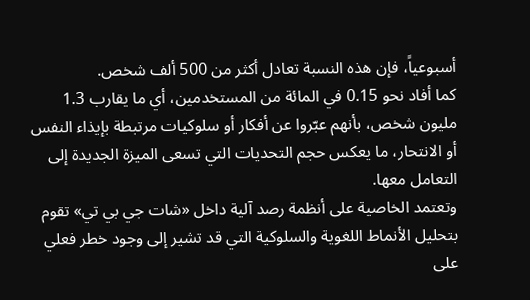أسبوعياً، فإن هذه النسبة تعادل أكثر من 500 ألف شخص.
كما أفاد نحو 0.15 في المائة من المستخدمين، أي ما يقارب 1.3 مليون شخص، بأنهم عبّروا عن أفكار أو سلوكيات مرتبطة بإيذاء النفس أو الانتحار، ما يعكس حجم التحديات التي تسعى الميزة الجديدة إلى التعامل معها.
وتعتمد الخاصية على أنظمة رصد آلية داخل «شات جي بي تي» تقوم بتحليل الأنماط اللغوية والسلوكية التي قد تشير إلى وجود خطر فعلي على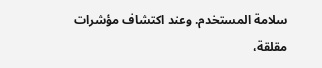سلامة المستخدم. وعند اكتشاف مؤشرات مقلقة،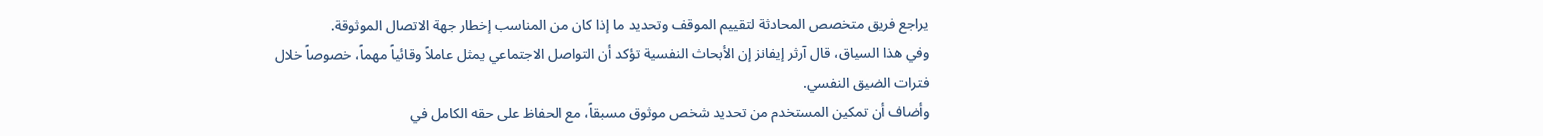يراجع فريق متخصص المحادثة لتقييم الموقف وتحديد ما إذا كان من المناسب إخطار جهة الاتصال الموثوقة.
وفي هذا السياق، قال آرثر إيفانز إن الأبحاث النفسية تؤكد أن التواصل الاجتماعي يمثل عاملاً وقائياً مهماً، خصوصاً خلال فترات الضيق النفسي.
وأضاف أن تمكين المستخدم من تحديد شخص موثوق مسبقاً، مع الحفاظ على حقه الكامل في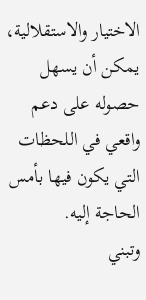الاختيار والاستقلالية، يمكن أن يسهل حصوله على دعم واقعي في اللحظات التي يكون فيها بأمس الحاجة إليه.
وتبني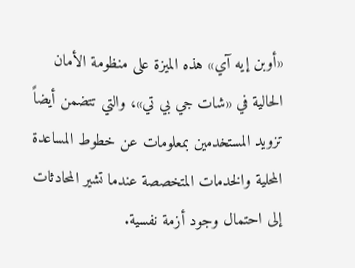«أوبن إيه آي» هذه الميزة على منظومة الأمان الحالية في «شات جي بي تي»، والتي تتضمن أيضاً تزويد المستخدمين بمعلومات عن خطوط المساعدة المحلية والخدمات المتخصصة عندما تشير المحادثات إلى احتمال وجود أزمة نفسية.